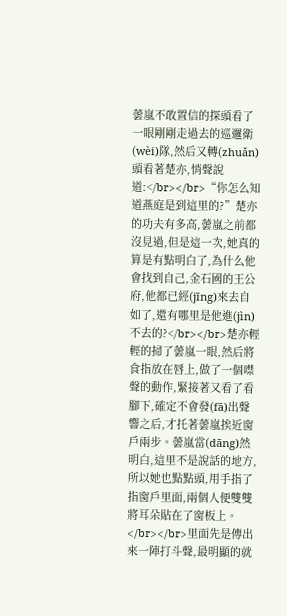蕓嵐不敢置信的探頭看了一眼剛剛走過去的巡邏衛(wèi)隊,然后又轉(zhuǎn)頭看著楚亦,悄聲說道:</br></br>“你怎么知道燕庭是到這里的?”楚亦的功夫有多高,蕓嵐之前都沒見過,但是這一次,她真的算是有點明白了,為什么他會找到自己,金石國的王公府,他都已經(jīng)來去自如了,還有哪里是他進(jìn)不去的?</br></br>楚亦輕輕的掃了蕓嵐一眼,然后將食指放在唇上,做了一個噤聲的動作,緊接著又看了看腳下,確定不會發(fā)出聲響之后,才托著蕓嵐挨近窗戶兩步。蕓嵐當(dāng)然明白,這里不是說話的地方,所以她也點點頭,用手指了指窗戶里面,兩個人便雙雙將耳朵貼在了窗板上。</br></br>里面先是傳出來一陣打斗聲,最明顯的就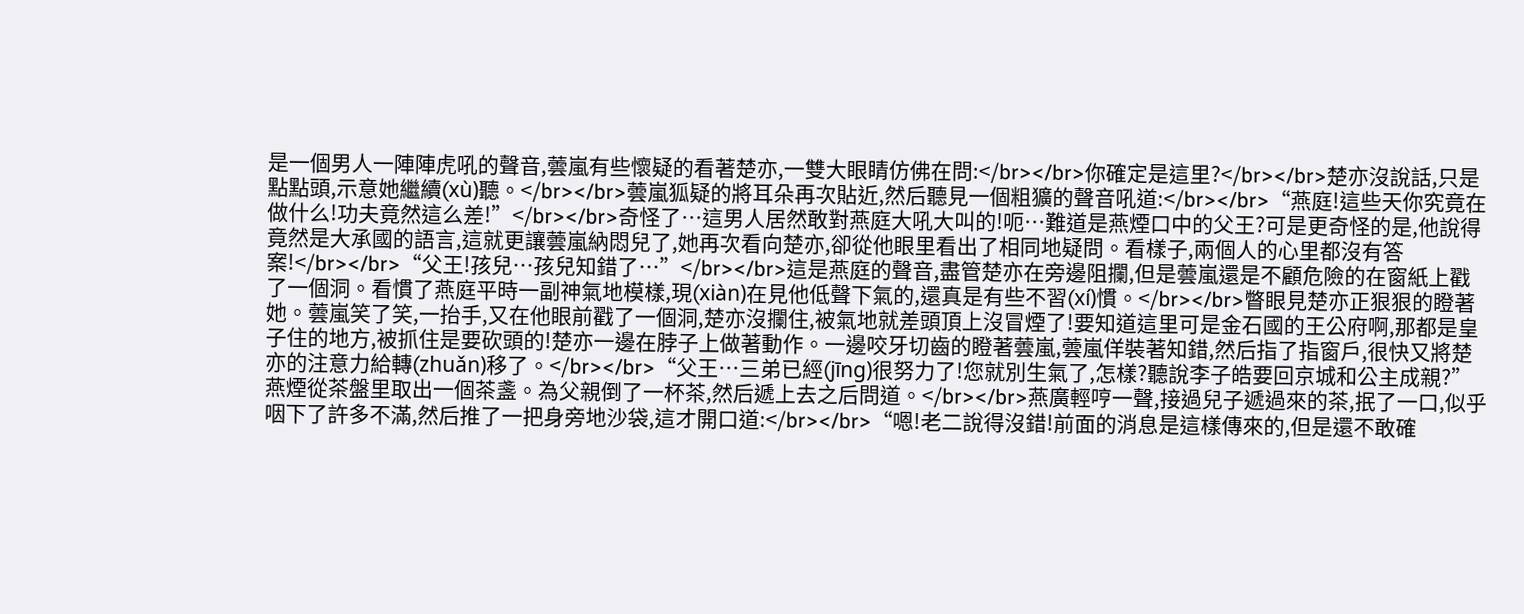是一個男人一陣陣虎吼的聲音,蕓嵐有些懷疑的看著楚亦,一雙大眼睛仿佛在問:</br></br>你確定是這里?</br></br>楚亦沒說話,只是點點頭,示意她繼續(xù)聽。</br></br>蕓嵐狐疑的將耳朵再次貼近,然后聽見一個粗獷的聲音吼道:</br></br>“燕庭!這些天你究竟在做什么!功夫竟然這么差!”</br></br>奇怪了…這男人居然敢對燕庭大吼大叫的!呃…難道是燕煙口中的父王?可是更奇怪的是,他說得竟然是大承國的語言,這就更讓蕓嵐納悶兒了,她再次看向楚亦,卻從他眼里看出了相同地疑問。看樣子,兩個人的心里都沒有答案!</br></br>“父王!孩兒…孩兒知錯了…”</br></br>這是燕庭的聲音,盡管楚亦在旁邊阻攔,但是蕓嵐還是不顧危險的在窗紙上戳了一個洞。看慣了燕庭平時一副神氣地模樣,現(xiàn)在見他低聲下氣的,還真是有些不習(xí)慣。</br></br>瞥眼見楚亦正狠狠的瞪著她。蕓嵐笑了笑,一抬手,又在他眼前戳了一個洞,楚亦沒攔住,被氣地就差頭頂上沒冒煙了!要知道這里可是金石國的王公府啊,那都是皇子住的地方,被抓住是要砍頭的!楚亦一邊在脖子上做著動作。一邊咬牙切齒的瞪著蕓嵐,蕓嵐佯裝著知錯,然后指了指窗戶,很快又將楚亦的注意力給轉(zhuǎn)移了。</br></br>“父王…三弟已經(jīng)很努力了!您就別生氣了,怎樣?聽說李子皓要回京城和公主成親?”燕煙從茶盤里取出一個茶盞。為父親倒了一杯茶,然后遞上去之后問道。</br></br>燕廣輕哼一聲,接過兒子遞過來的茶,抿了一口,似乎咽下了許多不滿,然后推了一把身旁地沙袋,這才開口道:</br></br>“嗯!老二說得沒錯!前面的消息是這樣傳來的,但是還不敢確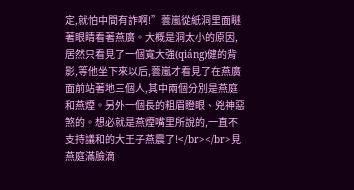定,就怕中間有詐啊!”蕓嵐從紙洞里面瞇著眼睛看著燕廣。大概是洞太小的原因,居然只看見了一個寬大強(qiáng)健的背影,等他坐下來以后,蕓嵐才看見了在燕廣面前站著地三個人,其中兩個分別是燕庭和燕煙。另外一個長的粗眉瞪眼、兇神惡煞的。想必就是燕煙嘴里所說的,一直不支持議和的大王子燕震了!</br></br>見燕庭滿臉滴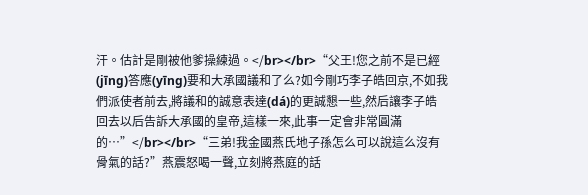汗。估計是剛被他爹操練過。</br></br>“父王!您之前不是已經(jīng)答應(yīng)要和大承國議和了么?如今剛巧李子皓回京,不如我們派使者前去,將議和的誠意表達(dá)的更誠懇一些,然后讓李子皓回去以后告訴大承國的皇帝,這樣一來,此事一定會非常圓滿的…”</br></br>“三弟!我金國燕氏地子孫怎么可以說這么沒有骨氣的話?”燕震怒喝一聲,立刻將燕庭的話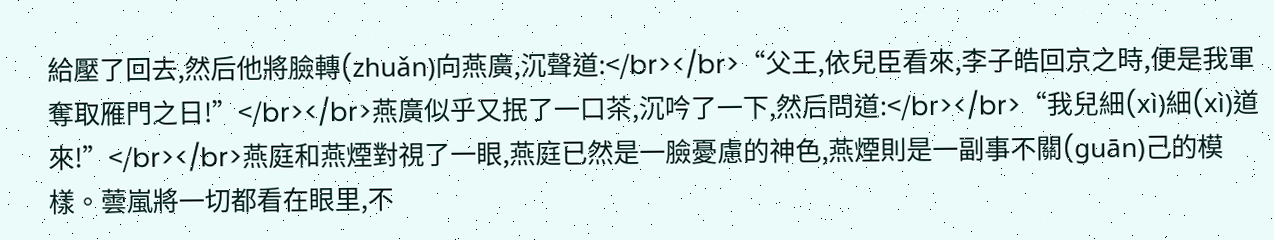給壓了回去,然后他將臉轉(zhuǎn)向燕廣,沉聲道:</br></br>“父王,依兒臣看來,李子皓回京之時,便是我軍奪取雁門之日!”</br></br>燕廣似乎又抿了一口茶,沉吟了一下,然后問道:</br></br>“我兒細(xì)細(xì)道來!”</br></br>燕庭和燕煙對視了一眼,燕庭已然是一臉憂慮的神色,燕煙則是一副事不關(guān)己的模樣。蕓嵐將一切都看在眼里,不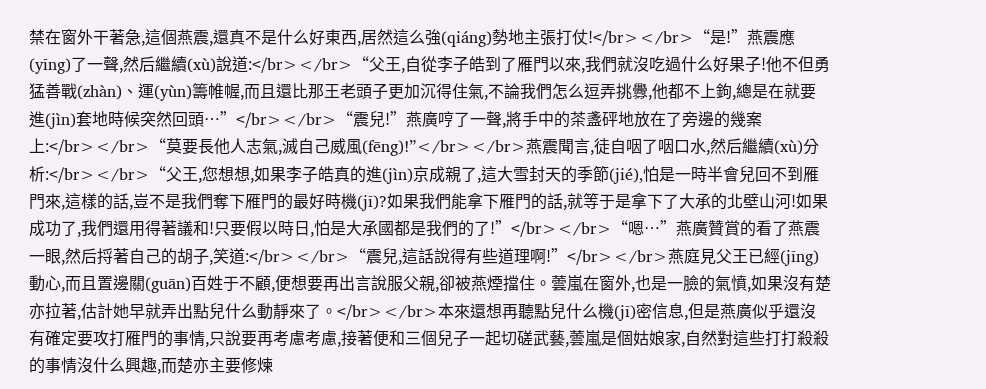禁在窗外干著急,這個燕震,還真不是什么好東西,居然這么強(qiáng)勢地主張打仗!</br></br>“是!”燕震應(yīng)了一聲,然后繼續(xù)說道:</br></br>“父王,自從李子皓到了雁門以來,我們就沒吃過什么好果子!他不但勇猛善戰(zhàn)、運(yùn)籌帷幄,而且還比那王老頭子更加沉得住氣,不論我們怎么逗弄挑釁,他都不上鉤,總是在就要進(jìn)套地時候突然回頭…”</br></br>“震兒!”燕廣哼了一聲,將手中的茶盞砰地放在了旁邊的幾案上:</br></br>“莫要長他人志氣,滅自己威風(fēng)!”</br></br>燕震聞言,徒自咽了咽口水,然后繼續(xù)分析:</br></br>“父王,您想想,如果李子皓真的進(jìn)京成親了,這大雪封天的季節(jié),怕是一時半會兒回不到雁門來,這樣的話,豈不是我們奪下雁門的最好時機(jī)?如果我們能拿下雁門的話,就等于是拿下了大承的北壁山河!如果成功了,我們還用得著議和!只要假以時日,怕是大承國都是我們的了!”</br></br>“嗯…”燕廣贊賞的看了燕震一眼,然后捋著自己的胡子,笑道:</br></br>“震兒,這話說得有些道理啊!”</br></br>燕庭見父王已經(jīng)動心,而且置邊關(guān)百姓于不顧,便想要再出言說服父親,卻被燕煙擋住。蕓嵐在窗外,也是一臉的氣憤,如果沒有楚亦拉著,估計她早就弄出點兒什么動靜來了。</br></br>本來還想再聽點兒什么機(jī)密信息,但是燕廣似乎還沒有確定要攻打雁門的事情,只說要再考慮考慮,接著便和三個兒子一起切磋武藝,蕓嵐是個姑娘家,自然對這些打打殺殺的事情沒什么興趣,而楚亦主要修煉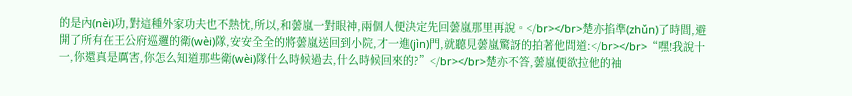的是內(nèi)功,對這種外家功夫也不熱忱,所以,和蕓嵐一對眼神,兩個人便決定先回蕓嵐那里再說。</br></br>楚亦掐準(zhǔn)了時間,避開了所有在王公府巡邏的衛(wèi)隊,安安全全的將蕓嵐送回到小院,才一進(jìn)門,就聽見蕓嵐驚訝的拍著他問道:</br></br>“嘿!我說十一,你還真是厲害,你怎么知道那些衛(wèi)隊什么時候過去,什么時候回來的?”</br></br>楚亦不答,蕓嵐便欲拉他的袖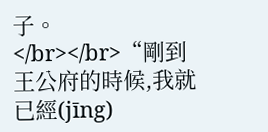子。</br></br>“剛到王公府的時候,我就已經(jīng)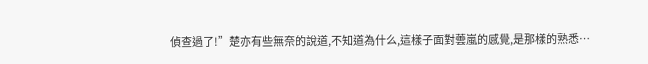偵查過了!”楚亦有些無奈的說道,不知道為什么,這樣子面對蕓嵐的感覺,是那樣的熟悉…